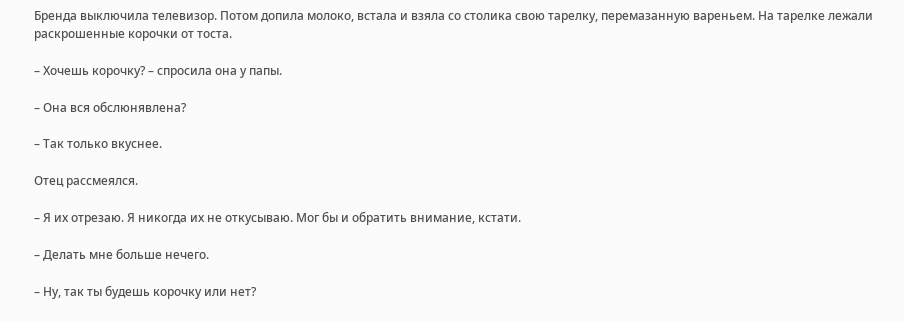Бренда выключила телевизор. Потом допила молоко, встала и взяла со столика свою тарелку, перемазанную вареньем. На тарелке лежали раскрошенные корочки от тоста.

– Хочешь корочку? – спросила она у папы.

– Она вся обслюнявлена?

– Так только вкуснее.

Отец рассмеялся.

– Я их отрезаю. Я никогда их не откусываю. Мог бы и обратить внимание, кстати.

– Делать мне больше нечего.

– Ну, так ты будешь корочку или нет?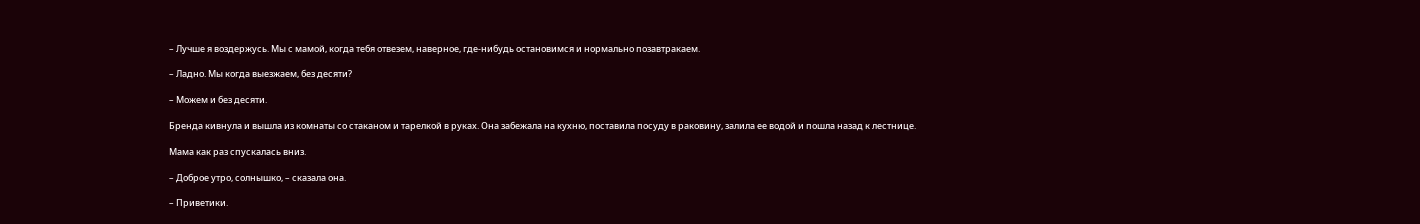– Лучше я воздержусь. Мы с мамой, когда тебя отвезем, наверное, где-нибудь остановимся и нормально позавтракаем.

– Ладно. Мы когда выезжаем, без десяти?

– Можем и без десяти.

Бренда кивнула и вышла из комнаты со стаканом и тарелкой в руках. Она забежала на кухню, поставила посуду в раковину, залила ее водой и пошла назад к лестнице.

Мама как раз спускалась вниз.

– Доброе утро, солнышко, – сказала она.

– Приветики.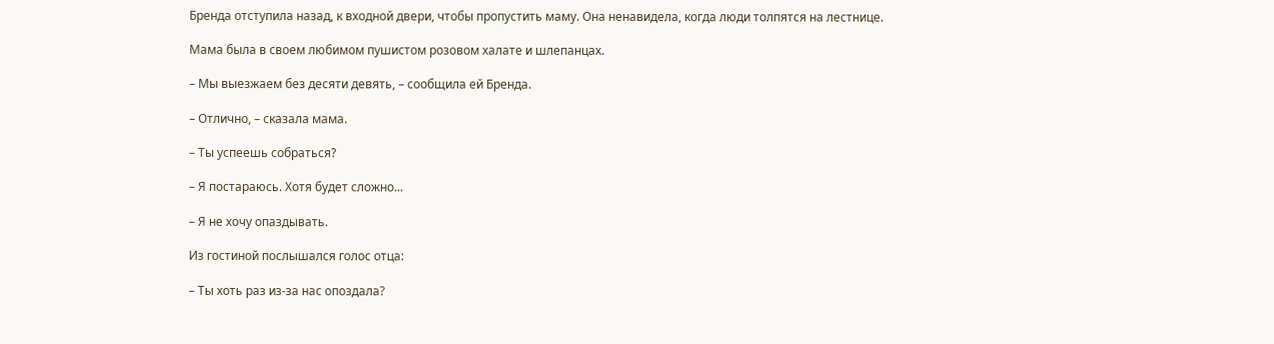Бренда отступила назад, к входной двери, чтобы пропустить маму. Она ненавидела, когда люди толпятся на лестнице.

Мама была в своем любимом пушистом розовом халате и шлепанцах.

– Мы выезжаем без десяти девять, – сообщила ей Бренда.

– Отлично, – сказала мама.

– Ты успеешь собраться?

– Я постараюсь. Хотя будет сложно...

– Я не хочу опаздывать.

Из гостиной послышался голос отца:

– Ты хоть раз из-за нас опоздала?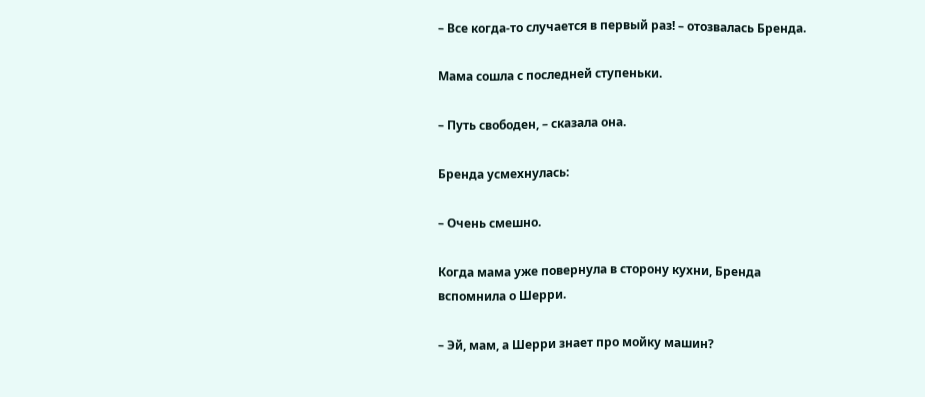– Все когда-то случается в первый раз! – отозвалась Бренда.

Мама сошла с последней ступеньки.

– Путь свободен, – сказала она.

Бренда усмехнулась:

– Очень смешно.

Когда мама уже повернула в сторону кухни, Бренда вспомнила о Шерри.

– Эй, мам, а Шерри знает про мойку машин?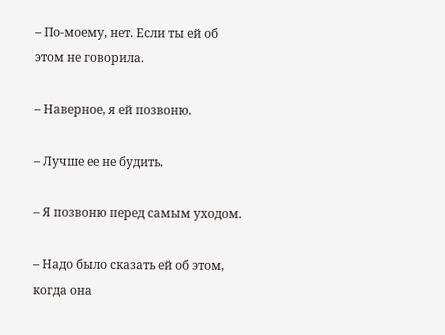– По-моему, нет. Если ты ей об этом не говорила.

– Наверное, я ей позвоню.

– Лучше ее не будить.

– Я позвоню перед самым уходом.

– Надо было сказать ей об этом, когда она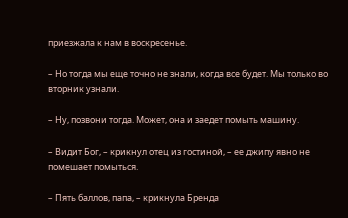приезжала к нам в воскресенье.

– Но тогда мы еще точно не знали, когда все будет. Мы только во вторник узнали.

– Ну, позвони тогда. Может, она и заедет помыть машину.

– Видит Бог, – крикнул отец из гостиной, – ее джипу явно не помешает помыться.

– Пять баллов, папа, – крикнула Бренда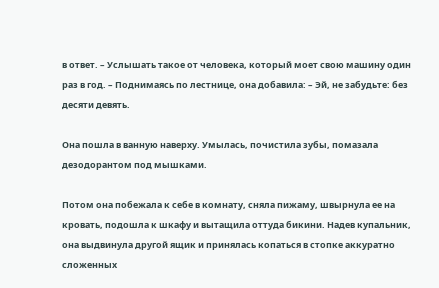в ответ. – Услышать такое от человека, который моет свою машину один раз в год. – Поднимаясь по лестнице, она добавила: – Эй, не забудьте: без десяти девять.

Она пошла в ванную наверху. Умылась, почистила зубы, помазала дезодорантом под мышками.

Потом она побежала к себе в комнату, сняла пижаму, швырнула ее на кровать, подошла к шкафу и вытащила оттуда бикини. Надев купальник, она выдвинула другой ящик и принялась копаться в стопке аккуратно сложенных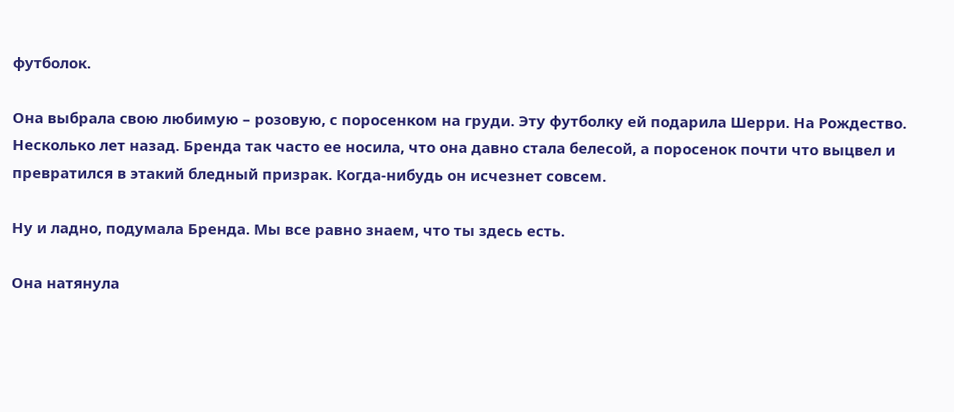футболок.

Она выбрала свою любимую – розовую, с поросенком на груди. Эту футболку ей подарила Шерри. На Рождество. Несколько лет назад. Бренда так часто ее носила, что она давно стала белесой, а поросенок почти что выцвел и превратился в этакий бледный призрак. Когда-нибудь он исчезнет совсем.

Ну и ладно, подумала Бренда. Мы все равно знаем, что ты здесь есть.

Она натянула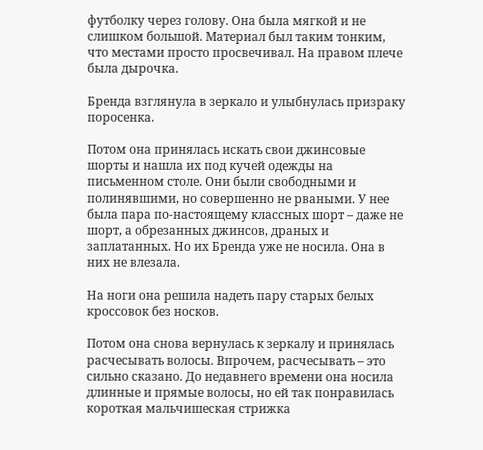футболку через голову. Она была мягкой и не слишком большой. Материал был таким тонким, что местами просто просвечивал. На правом плече была дырочка.

Бренда взглянула в зеркало и улыбнулась призраку поросенка.

Потом она принялась искать свои джинсовые шорты и нашла их под кучей одежды на письменном столе. Они были свободными и полинявшими, но совершенно не рваными. У нее была пара по-настоящему классных шорт – даже не шорт, а обрезанных джинсов, драных и заплатанных. Но их Бренда уже не носила. Она в них не влезала.

На ноги она решила надеть пару старых белых кроссовок без носков.

Потом она снова вернулась к зеркалу и принялась расчесывать волосы. Впрочем, расчесывать – это сильно сказано. До недавнего времени она носила длинные и прямые волосы, но ей так понравилась короткая мальчишеская стрижка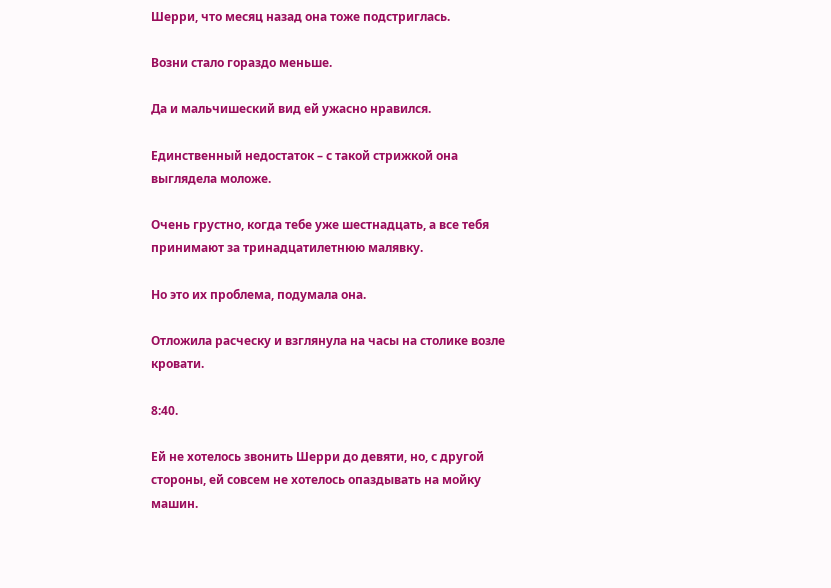Шерри, что месяц назад она тоже подстриглась.

Возни стало гораздо меньше.

Да и мальчишеский вид ей ужасно нравился.

Единственный недостаток – с такой стрижкой она выглядела моложе.

Очень грустно, когда тебе уже шестнадцать, а все тебя принимают за тринадцатилетнюю малявку.

Но это их проблема, подумала она.

Отложила расческу и взглянула на часы на столике возле кровати.

8:40.

Ей не хотелось звонить Шерри до девяти, но, с другой стороны, ей совсем не хотелось опаздывать на мойку машин.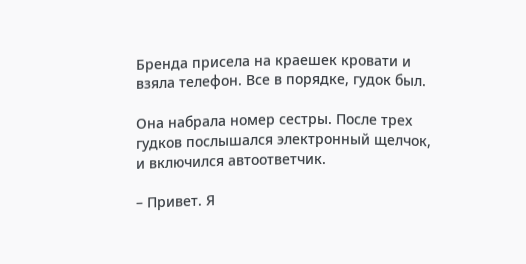Бренда присела на краешек кровати и взяла телефон. Все в порядке, гудок был.

Она набрала номер сестры. После трех гудков послышался электронный щелчок, и включился автоответчик.

– Привет. Я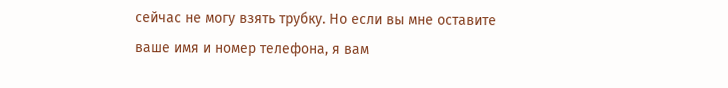сейчас не могу взять трубку. Но если вы мне оставите ваше имя и номер телефона, я вам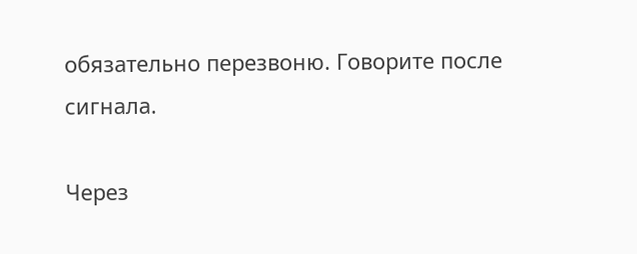обязательно перезвоню. Говорите после сигнала.

Через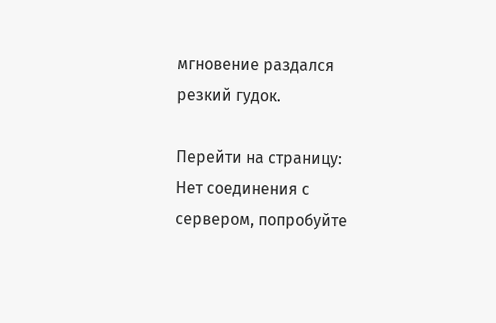мгновение раздался резкий гудок.

Перейти на страницу:
Нет соединения с сервером, попробуйте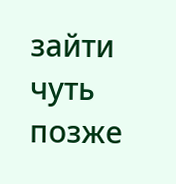зайти чуть позже